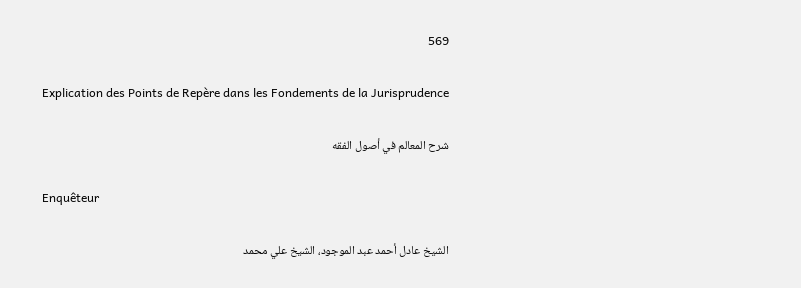569

Explication des Points de Repère dans les Fondements de la Jurisprudence

شرح المعالم في أصول الفقه

Enquêteur

الشيخ عادل أحمد عبد الموجود، الشيخ علي محمد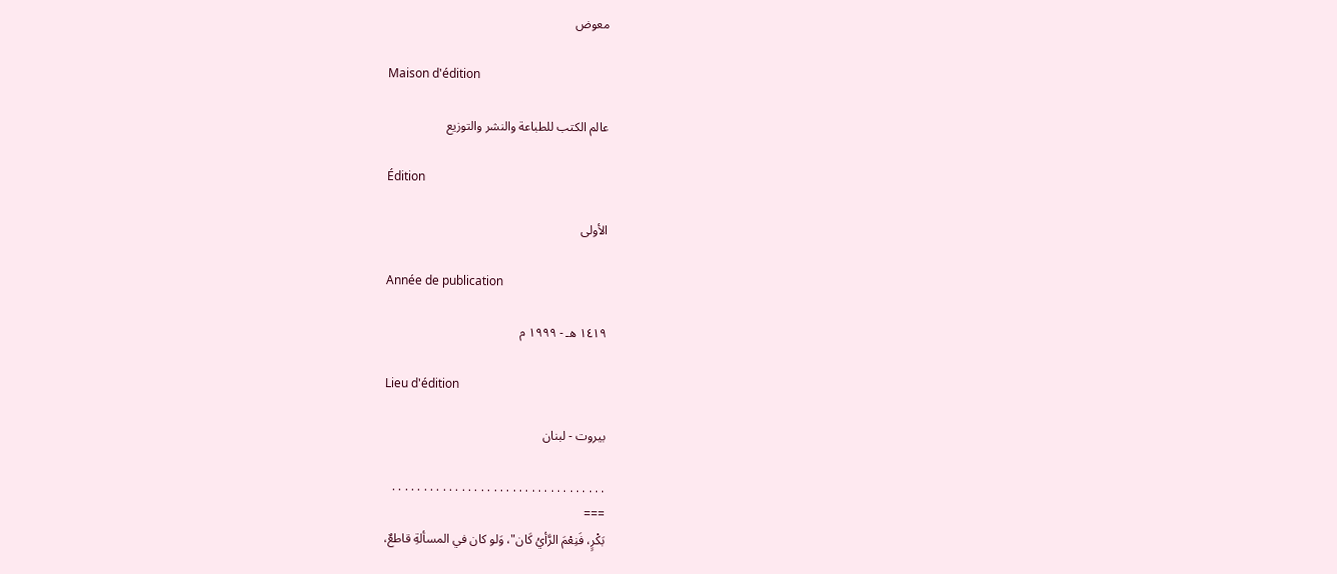معوض

Maison d'édition

عالم الكتب للطباعة والنشر والتوزيع

Édition

الأولى

Année de publication

١٤١٩ هـ - ١٩٩٩ م

Lieu d'édition

بيروت - لبنان

. . . . . . . . . . . . . . . . . . . . . . . . . . . . . . . . . .
===
بَكْرٍ، فَنِعْمَ الرَّأيُ كَان"، وَلو كان في المسألةِ قاطعٌ،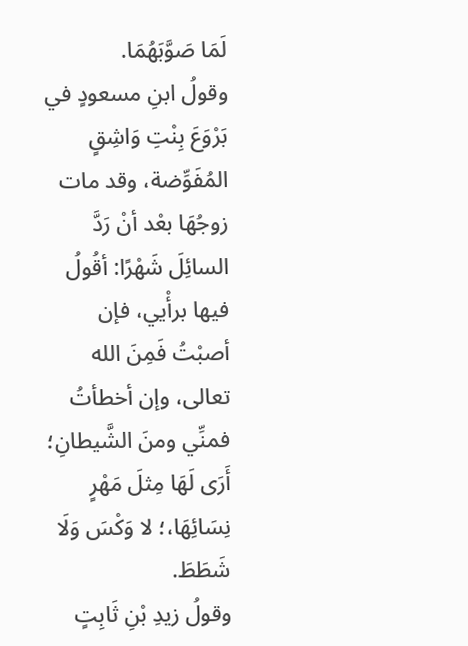لَمَا صَوَّبَهُمَا.
وقولُ ابنِ مسعودٍ في بَرْوَعَ بِنْتِ وَاشِقٍ المُفَوِّضة، وقد مات زوجُهَا بعْد أنْ رَدَّ السائِلَ شَهْرًا: أقُولُ فيها برأْيي، فإن أصبْتُ فَمِنَ الله تعالى، وإن أخطأتُ فمنِّي ومنَ الشَّيطانِ؛ أَرَى لَهَا مِثلَ مَهْرٍ نِسَائِهَا،؛ لا وَكْسَ وَلَا شَطَطَ.
وقولُ زيدِ بْنِ ثَابِتٍ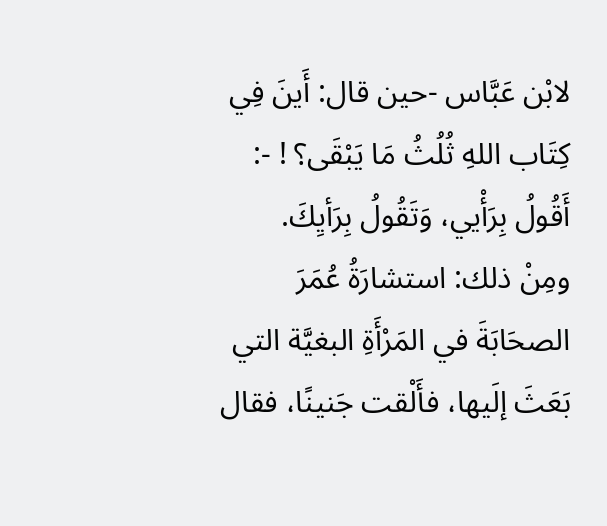لابْن عَبَّاس -حين قال: أَينَ فِي كِتَاب اللهِ ثُلُثُ مَا يَبْقَى؟ ! -: أَقُولُ بِرَأْيي، وَتَقُولُ بِرَأيِكَ.
ومِنْ ذلك: استشارَةُ عُمَرَ الصحَابَةَ في المَرْأَةِ البغيَّة التي بَعَثَ إلَيها، فأَلْقت جَنينًا، فقال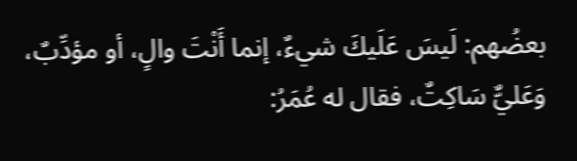بعضُهم: لَيسَ عَلَيكَ شيءٌ، إنما أَنْتَ والٍ، أو مؤدِّبٌ، وَعَليٌّ سَاكِتٌ، فقال له عُمَرُ: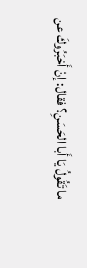ما تَقُولُ يَا أَبا الحَسَنِ؟ فقال: إنْ أَخبَرُوكَ عن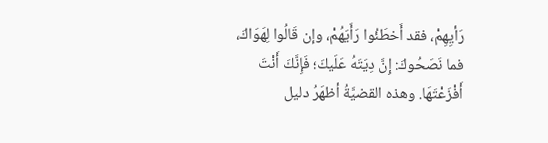رَأيِهِمْ، فقد أَخطَئُوا رَأَيَهُمْ، وإن قَالُوا لِهَوَاكَ، فما نَصَحُوكَ: إِنَّ دِيَتَهُ عَلَيكَ؛ فَإِنَّكَ أَنْتَ أَفْزَعْتَهَا. وهذه القضيَّةُ أظهَرُ دليل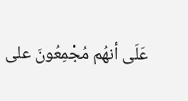عَلَى أنهُم مُجْمِعُونَ على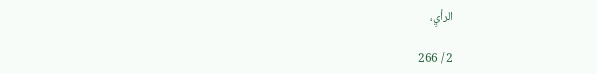الرأيِ،

2 / 266